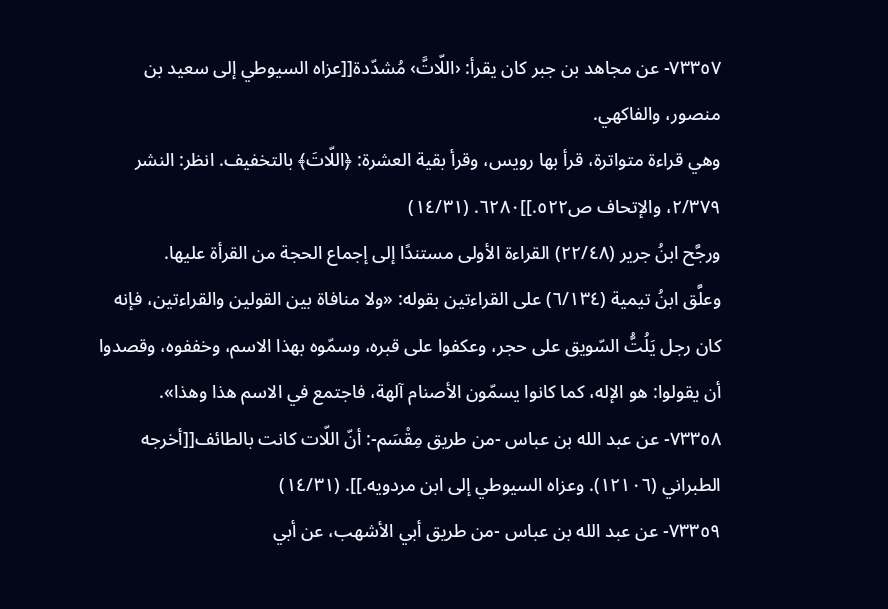٧٣٣٥٧- عن مجاهد بن جبر كان يقرأ: ‹اللّاتَّ› مُشدّدة[[عزاه السيوطي إلى سعيد بن منصور، والفاكهي.
وهي قراءة متواترة، قرأ بها رويس، وقرأ بقية العشرة: ﴿اللّاتَ﴾ بالتخفيف. انظر: النشر ٢/٣٧٩، والإتحاف ص٥٢٢.]]٦٢٨٠. (١٤/٣١)
ورجَّح ابنُ جرير (٢٢/٤٨) القراءة الأولى مستندًا إلى إجماع الحجة من القرأة عليها.
وعلَّق ابنُ تيمية (٦/١٣٤) على القراءتين بقوله: «ولا منافاة بين القولين والقراءتين، فإنه كان رجل يَلُتُّ السّويق على حجر، وعكفوا على قبره، وسمّوه بهذا الاسم، وخففوه، وقصدوا أن يقولوا: هو الإله، كما كانوا يسمّون الأصنام آلهة، فاجتمع في الاسم هذا وهذا».
٧٣٣٥٨- عن عبد الله بن عباس -من طريق مِقْسَم-: أنّ اللّات كانت بالطائف[[أخرجه الطبراني (١٢١٠٦). وعزاه السيوطي إلى ابن مردويه.]]. (١٤/٣١)
٧٣٣٥٩- عن عبد الله بن عباس -من طريق أبي الأشهب، عن أبي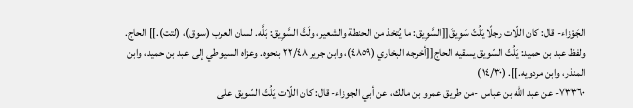الجَوْزاء- قال: كان اللّات رجلًا يَلُتّ سَوِيقَ[[السَّوِيق: ما يُتخذ من الحنطة والشعير، ولَتَّ السَّوِيق: بَلَّه. لسان العرب (سوق)، (لتت).]] الحاج. ولفظ عبد بن حميد: يَلُتّ السّويق يسقيه الحاج[[أخرجه البخاري (٤٨٥٩)، وابن جرير ٢٢/٤٨ بنحوه. وعزاه السيوطي إلى عبد بن حميد، وابن المنذر، وابن مردويه.]]. (١٤/٣٠)
٧٣٣٦٠- عن عبد الله بن عباس -من طريق عمرو بن مالك، عن أبي الجوزاء- قال: كان اللّات يَلُتّ السّويق على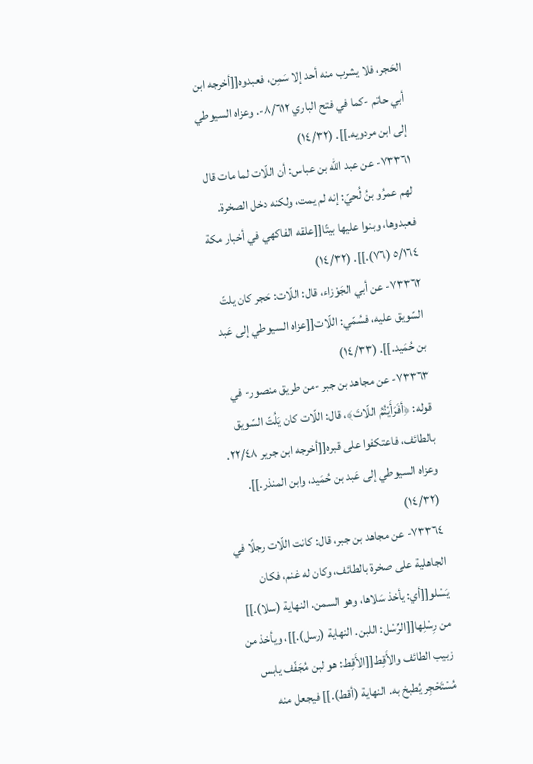الحَجر، فلا يشرب منه أحد إلا سَمِن، فعبدوه[[أخرجه ابن أبي حاتم -كما في فتح الباري ٨/٦١٢-. وعزاه السيوطي إلى ابن مردويه.]]. (١٤/٣٢)
٧٣٣٦١- عن عبد الله بن عباس: أن اللّات لما مات قال لهم عمرُو بنُ لُحيّ: إنه لم يمت، ولكنه دخل الصخرة. فعبدوها، وبنوا عليها بيتًا[[علقه الفاكهي في أخبار مكة ٥/١٦٤ (٧٦).]]. (١٤/٣٢)
٧٣٣٦٢- عن أبي الجَوْزاء، قال: اللّات: حَجر كان يلتّ السّويق عليه، فسُمّي: اللّات[[عزاه السيوطي إلى عَبد بن حُمَيد.]]. (١٤/٣٣)
٧٣٣٦٣- عن مجاهد بن جبر -من طريق منصور- في قوله: ﴿أفَرَأَيْتُمُ اللّاتَ﴾، قال: اللّات كان يَلُتّ السّويق بالطائف، فاعتكفوا على قبره[[أخرجه ابن جرير ٢٢/٤٨. وعزاه السيوطي إلى عَبد بن حُمَيد، وابن المنذر.]]. (١٤/٣٢)
٧٣٣٦٤- عن مجاهد بن جبر، قال: كانت اللّات رجلًا في الجاهلية على صخرة بالطائف، وكان له غنم، فكان يَسْلو[[أي: يأخذ سَلاها، وهو السمن. النهاية (سلا).]] من رِسْلِها[[الرِّسْل: اللبن. النهاية (رسل).]]، ويأخذ من زبيب الطائف والأَقِط[[الأَقِط: هو لبن مُجَفّف يابس مُسْتَحْجِر يُطبخ به. النهاية (أقط).]] فيجعل منه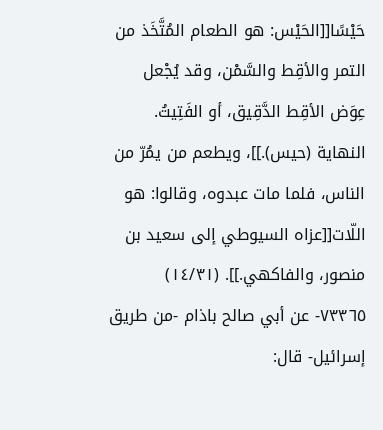حَيْسًا[[الحَيْس: هو الطعام المُتَّخَذ من التمر والأقِط والسَّمْن، وقد يُجْعل عِوَض الأقِط الدَّقِيق، أو الفَتِيتُ. النهاية (حيس).]]، ويطعم من يمُرّ من الناس، فلما مات عبدوه، وقالوا: هو اللّات[[عزاه السيوطي إلى سعيد بن منصور، والفاكهي.]]. (١٤/٣١)
٧٣٣٦٥- عن أبي صالح باذام -من طريق إسرائيل- قال: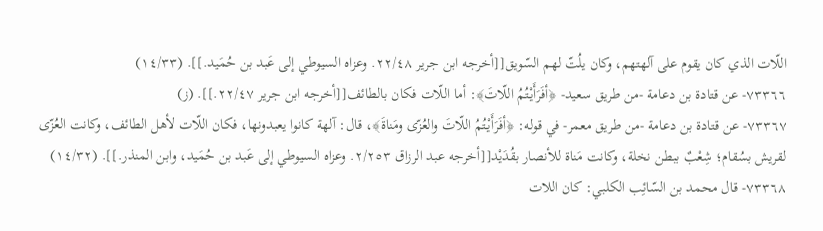اللّات الذي كان يقوم على آلهتهم، وكان يلُتّ لهم السّويق[[أخرجه ابن جرير ٢٢/٤٨. وعزاه السيوطي إلى عَبد بن حُمَيد.]]. (١٤/٣٣)
٧٣٣٦٦- عن قتادة بن دعامة -من طريق سعيد- ﴿أفَرَأَيْتُمُ اللّاتَ﴾: أما اللّات فكان بالطائف[[أخرجه ابن جرير ٢٢/٤٧.]]. (ز)
٧٣٣٦٧- عن قتادة بن دعامة -من طريق معمر- في قوله: ﴿أفَرَأَيْتُمُ اللّاتَ والعُزّى ومَناةَ﴾، قال: آلهة كانوا يعبدونها، فكان اللّات لأهل الطائف، وكانت العُزّى لقريش بسُقام؛ شِعْبٌ ببطن نخلة، وكانت مَناة للأنصار بقُدَيْد[[أخرجه عبد الرزاق ٢/٢٥٣. وعزاه السيوطي إلى عَبد بن حُمَيد، وابن المنذر.]]. (١٤/٣٢)
٧٣٣٦٨- قال محمد بن السّائِب الكلبي: كان اللات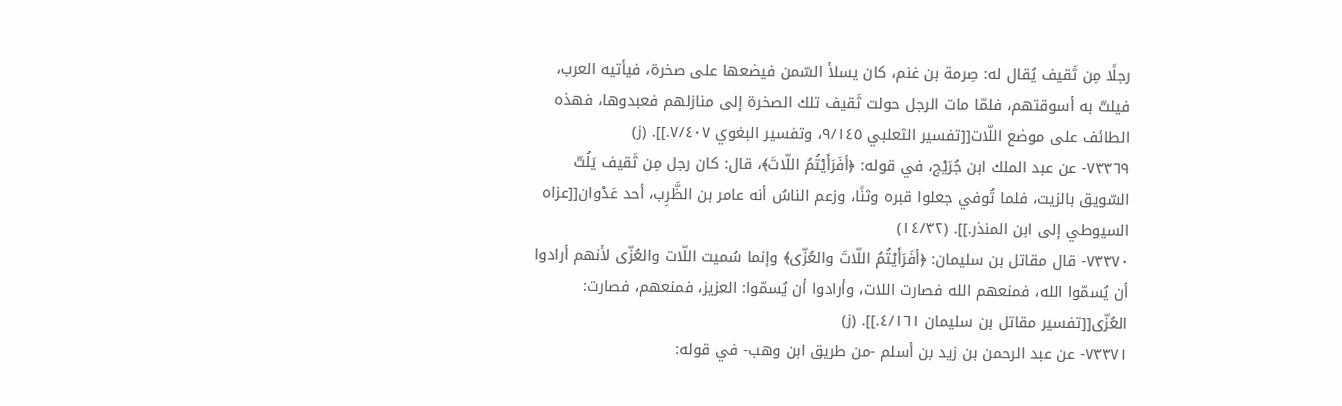رجلًا مِن ثَقيف يُقال له: صِرمة بن غنم، كان يسلأ السّمن فيضعها على صخرة، فيأتيه العرب، فيلتّ به أسوقتهم، فلمّا مات الرجل حولت ثَقيف تلك الصخرة إلى منازلهم فعبدوها، فهذه الطائف على موضع اللّات[[تفسير الثعلبي ٩/١٤٥، وتفسير البغوي ٧/٤٠٧.]]. (ز)
٧٣٣٦٩- عن عبد الملك ابن جُرَيْج، في قوله: ﴿أفَرَأَيْتُمُ اللّاتَ﴾، قال: كان رجل مِن ثَقيف يَلُتّ السّويق بالزيت، فلما تُوفي جعلوا قبره وثنًا، وزعم الناسُ أنه عامر بن الظَّرِب، أحد عَدْوان[[عزاه السيوطي إلى ابن المنذر.]]. (١٤/٣٢)
٧٣٣٧٠- قال مقاتل بن سليمان: ﴿أفَرَأَيْتُمُ اللّاتَ والعُزّى﴾ وإنما سُميت اللّات والعُزّى لأنهم أرادوا أن يُسمّوا الله، فمنعهم الله فصارت اللات، وأرادوا أن يُسمّوا: العزيز، فمنعهم، فصارت: العُزّى[[تفسير مقاتل بن سليمان ٤/١٦١.]]. (ز)
٧٣٣٧١- عن عبد الرحمن بن زيد بن أسلم -من طريق ابن وهب- في قوله: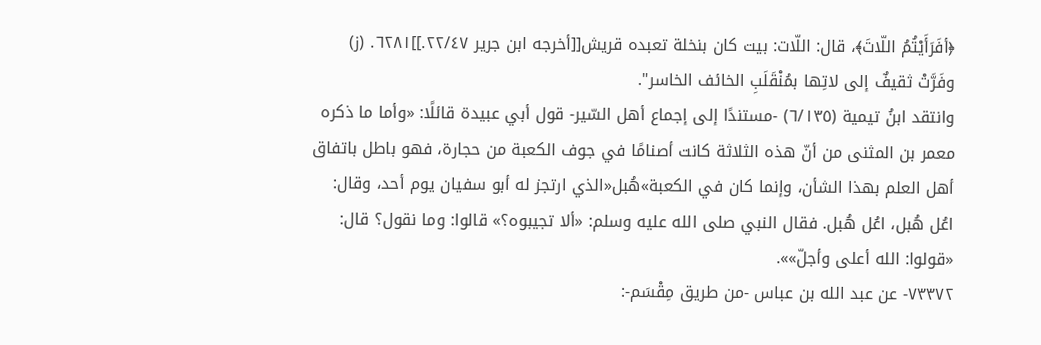﴿أفَرَأَيْتُمُ اللّاتَ﴾، قال: اللّات: بيت كان بنخلة تعبده قريش[[أخرجه ابن جرير ٢٢/٤٧.]]٦٢٨١. (ز)
وفَرَّتْ ثقيفٌ إلى لاتِها بمُنْقَلَبِ الخائف الخاسر".
وانتقد ابنُ تيمية (٦/١٣٥) -مستندًا إلى إجماع أهل السّير- قول أبي عبيدة قائلًا: «وأما ما ذكره معمر بن المثنى من أنّ هذه الثلاثة كانت أصنامًا في جوف الكعبة من حجارة، فهو باطل باتفاق أهل العلم بهذا الشأن، وإنما كان في الكعبة»هُبل«الذي ارتجز له أبو سفيان يوم أحد، وقال: اعُل هُبل، اعُل هُبل. فقال النبي صلى الله عليه وسلم: «ألا تجيبوه؟» قالوا: وما نقول؟ قال: «قولوا: الله أعلى وأجلّ»».
٧٣٣٧٢- عن عبد الله بن عباس -من طريق مِقْسَم-: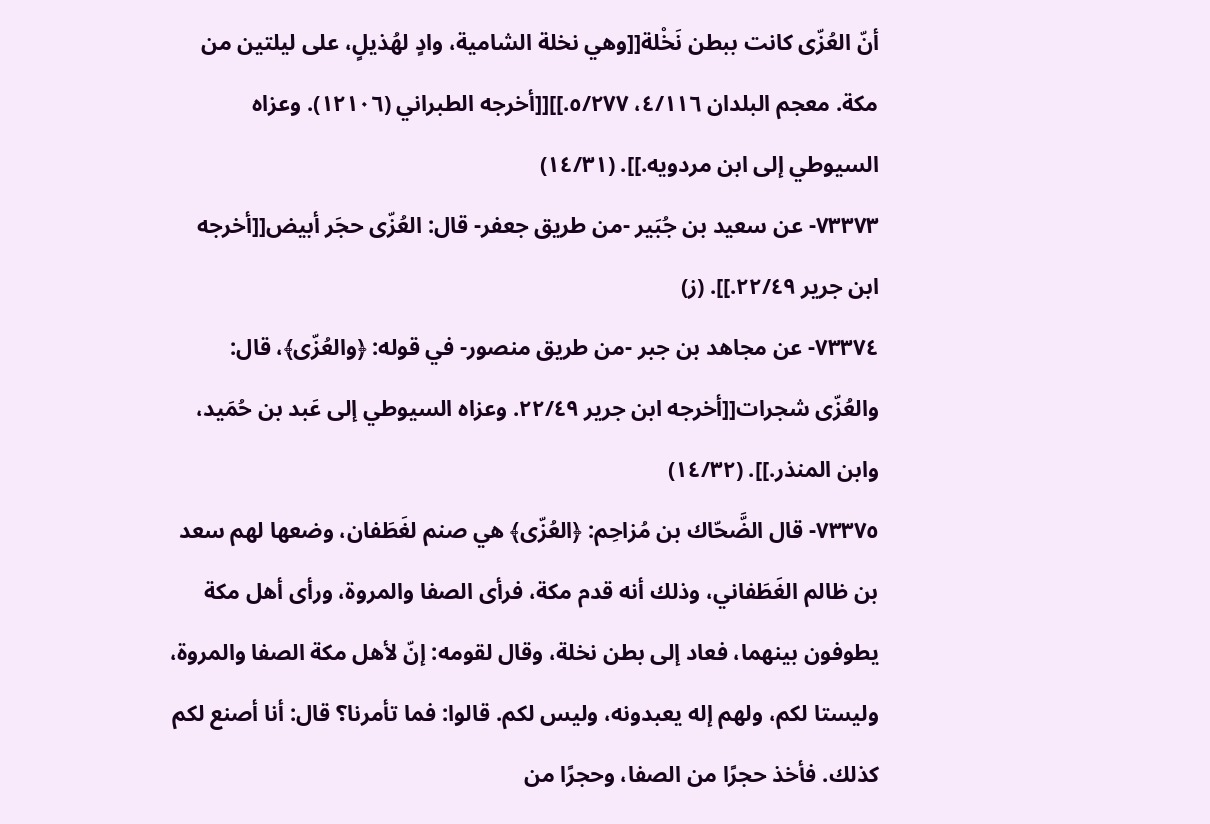أنّ العُزّى كانت ببطن نَخْلة[[وهي نخلة الشامية، وادٍ لهُذيلٍ، على ليلتين من مكة. معجم البلدان ٤/١١٦، ٥/٢٧٧.]][[أخرجه الطبراني (١٢١٠٦). وعزاه السيوطي إلى ابن مردويه.]]. (١٤/٣١)
٧٣٣٧٣- عن سعيد بن جُبَير -من طريق جعفر- قال: العُزّى حجَر أبيض[[أخرجه ابن جرير ٢٢/٤٩.]]. (ز)
٧٣٣٧٤- عن مجاهد بن جبر -من طريق منصور- في قوله: ﴿والعُزّى﴾، قال: والعُزّى شجرات[[أخرجه ابن جرير ٢٢/٤٩. وعزاه السيوطي إلى عَبد بن حُمَيد، وابن المنذر.]]. (١٤/٣٢)
٧٣٣٧٥- قال الضَّحّاك بن مُزاحِم: ﴿العُزّى﴾ هي صنم لغَطَفان، وضعها لهم سعد بن ظالم الغَطَفاني، وذلك أنه قدم مكة، فرأى الصفا والمروة، ورأى أهل مكة يطوفون بينهما، فعاد إلى بطن نخلة، وقال لقومه: إنّ لأهل مكة الصفا والمروة، وليستا لكم، ولهم إله يعبدونه، وليس لكم. قالوا: فما تأمرنا؟ قال: أنا أصنع لكم كذلك. فأخذ حجرًا من الصفا، وحجرًا من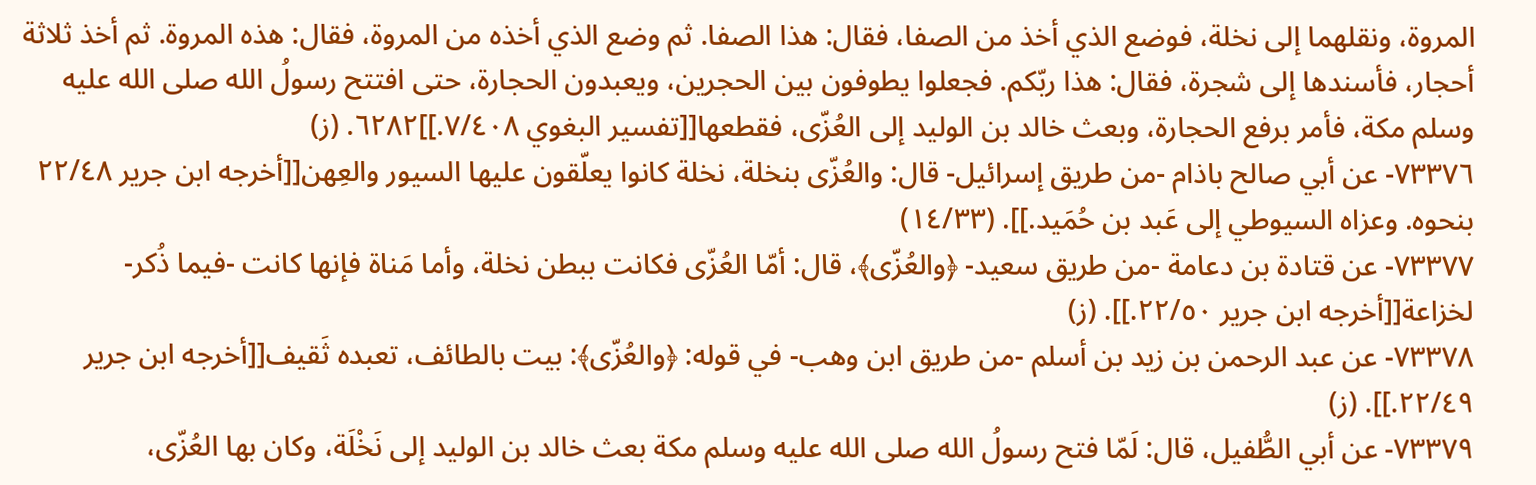المروة، ونقلهما إلى نخلة، فوضع الذي أخذ من الصفا، فقال: هذا الصفا. ثم وضع الذي أخذه من المروة، فقال: هذه المروة. ثم أخذ ثلاثة أحجار، فأسندها إلى شجرة، فقال: هذا ربّكم. فجعلوا يطوفون بين الحجرين، ويعبدون الحجارة، حتى افتتح رسولُ الله صلى الله عليه وسلم مكة، فأمر برفع الحجارة، وبعث خالد بن الوليد إلى العُزّى، فقطعها[[تفسير البغوي ٧/٤٠٨.]]٦٢٨٢. (ز)
٧٣٣٧٦- عن أبي صالح باذام -من طريق إسرائيل- قال: والعُزّى بنخلة، نخلة كانوا يعلّقون عليها السيور والعِهن[[أخرجه ابن جرير ٢٢/٤٨ بنحوه. وعزاه السيوطي إلى عَبد بن حُمَيد.]]. (١٤/٣٣)
٧٣٣٧٧- عن قتادة بن دعامة -من طريق سعيد- ﴿والعُزّى﴾، قال: أمّا العُزّى فكانت ببطن نخلة، وأما مَناة فإنها كانت -فيما ذُكر- لخزاعة[[أخرجه ابن جرير ٢٢/٥٠.]]. (ز)
٧٣٣٧٨- عن عبد الرحمن بن زيد بن أسلم -من طريق ابن وهب- في قوله: ﴿والعُزّى﴾: بيت بالطائف، تعبده ثَقيف[[أخرجه ابن جرير ٢٢/٤٩.]]. (ز)
٧٣٣٧٩- عن أبي الطُّفيل، قال: لَمّا فتح رسولُ الله صلى الله عليه وسلم مكة بعث خالد بن الوليد إلى نَخْلَة، وكان بها العُزّى،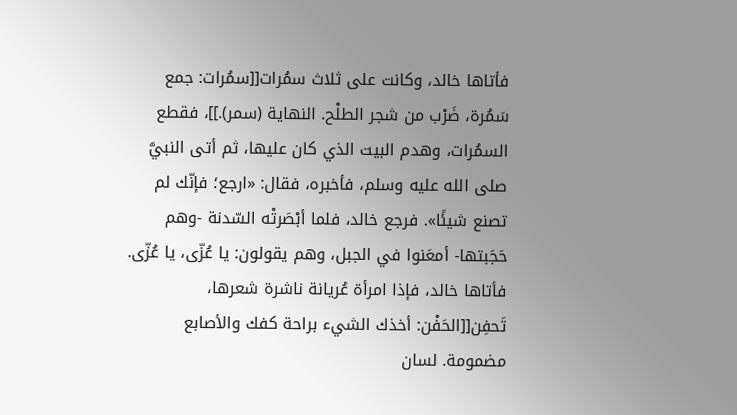فأتاها خالد، وكانت على ثلاث سمُرات[[سمُرات: جمع سَمُرة، ضَرْب من شجر الطلْح. النهاية (سمر).]]، فقطع السمُرات، وهدم البيت الذي كان عليها، ثم أتى النبيَّ صلى الله عليه وسلم، فأخبره، فقال: «ارجع؛ فإنّك لم تصنع شيئًا». فرجع خالد، فلما أبْصَرتْه السّدنة -وهم حَجَبتها- أمعَنوا في الجبل، وهم يقولون: يا عُزّى، يا عُزّى. فأتاها خالد، فإذا امرأة عُريانة ناشرة شعرها، تَحفِن[[الحَفْن: أخذك الشيء براحة كفك والأصابع مضمومة. لسان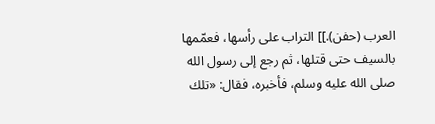العرب (حفن).]] التراب على رأسها، فعمّمها بالسيف حتى قتلها، ثم رجع إلى رسول الله صلى الله عليه وسلم، فأخبره، فقال: «تلك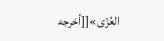العُزّى»[[أخرجه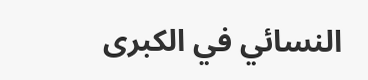النسائي في الكبرى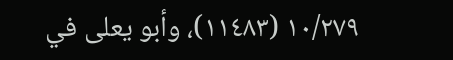١٠/٢٧٩ (١١٤٨٣)، وأبو يعلى في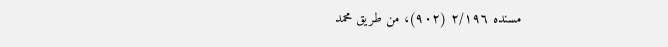مسنده ٢/١٩٦ (٩٠٢)، من طريق محمد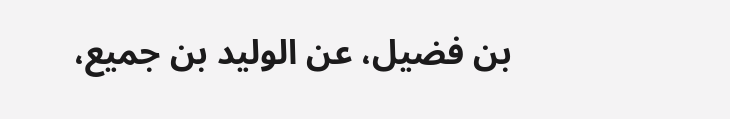بن فضيل، عن الوليد بن جميع،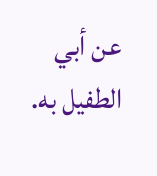عن أبي الطفيل به.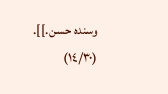وسنده حسن.]]. (١٤/٣٠)